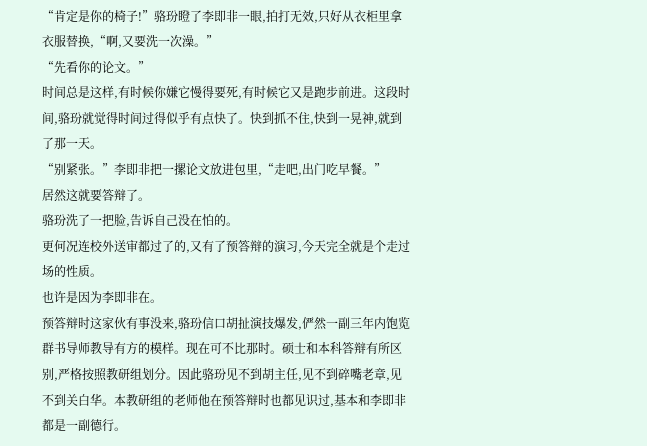“肯定是你的椅子!”骆玢瞪了李即非一眼,拍打无效,只好从衣柜里拿衣服替换,“啊,又要洗一次澡。”
“先看你的论文。”
时间总是这样,有时候你嫌它慢得要死,有时候它又是跑步前进。这段时间,骆玢就觉得时间过得似乎有点快了。快到抓不住,快到一晃神,就到了那一天。
“别紧张。”李即非把一摞论文放进包里,“走吧,出门吃早餐。”
居然这就要答辩了。
骆玢洗了一把脸,告诉自己没在怕的。
更何况连校外送审都过了的,又有了预答辩的演习,今天完全就是个走过场的性质。
也许是因为李即非在。
预答辩时这家伙有事没来,骆玢信口胡扯演技爆发,俨然一副三年内饱览群书导师教导有方的模样。现在可不比那时。硕士和本科答辩有所区别,严格按照教研组划分。因此骆玢见不到胡主任,见不到碎嘴老章,见不到关白华。本教研组的老师他在预答辩时也都见识过,基本和李即非都是一副德行。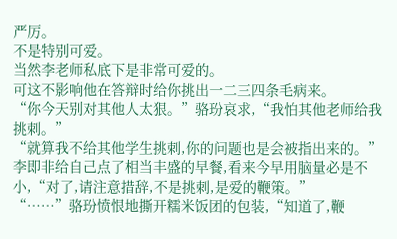严厉。
不是特别可爱。
当然李老师私底下是非常可爱的。
可这不影响他在答辩时给你挑出一二三四条毛病来。
“你今天别对其他人太狠。”骆玢哀求,“我怕其他老师给我挑刺。”
“就算我不给其他学生挑刺,你的问题也是会被指出来的。”李即非给自己点了相当丰盛的早餐,看来今早用脑量必是不小,“对了,请注意措辞,不是挑刺,是爱的鞭策。”
“……”骆玢愤恨地撕开糯米饭团的包装,“知道了,鞭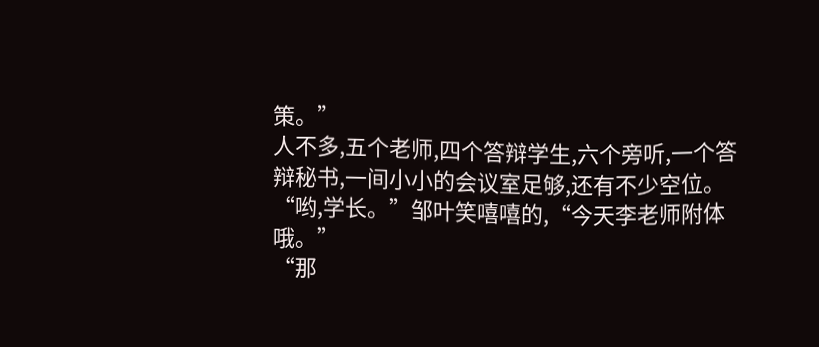策。”
人不多,五个老师,四个答辩学生,六个旁听,一个答辩秘书,一间小小的会议室足够,还有不少空位。
“哟,学长。”邹叶笑嘻嘻的,“今天李老师附体哦。”
“那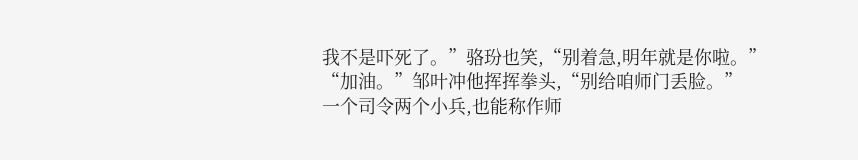我不是吓死了。”骆玢也笑,“别着急,明年就是你啦。”
“加油。”邹叶冲他挥挥拳头,“别给咱师门丢脸。”
一个司令两个小兵,也能称作师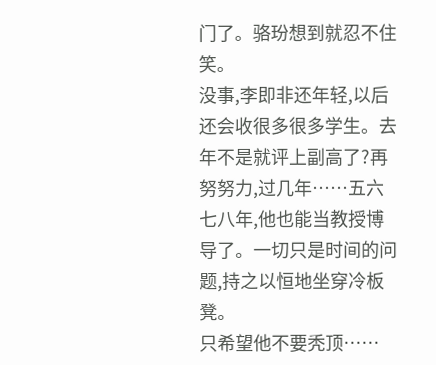门了。骆玢想到就忍不住笑。
没事,李即非还年轻,以后还会收很多很多学生。去年不是就评上副高了?再努努力,过几年……五六七八年,他也能当教授博导了。一切只是时间的问题,持之以恒地坐穿冷板凳。
只希望他不要秃顶……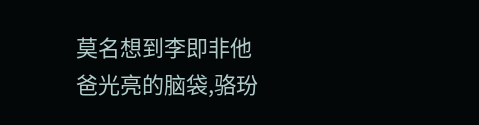莫名想到李即非他爸光亮的脑袋,骆玢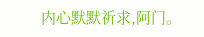内心默默祈求,阿门。